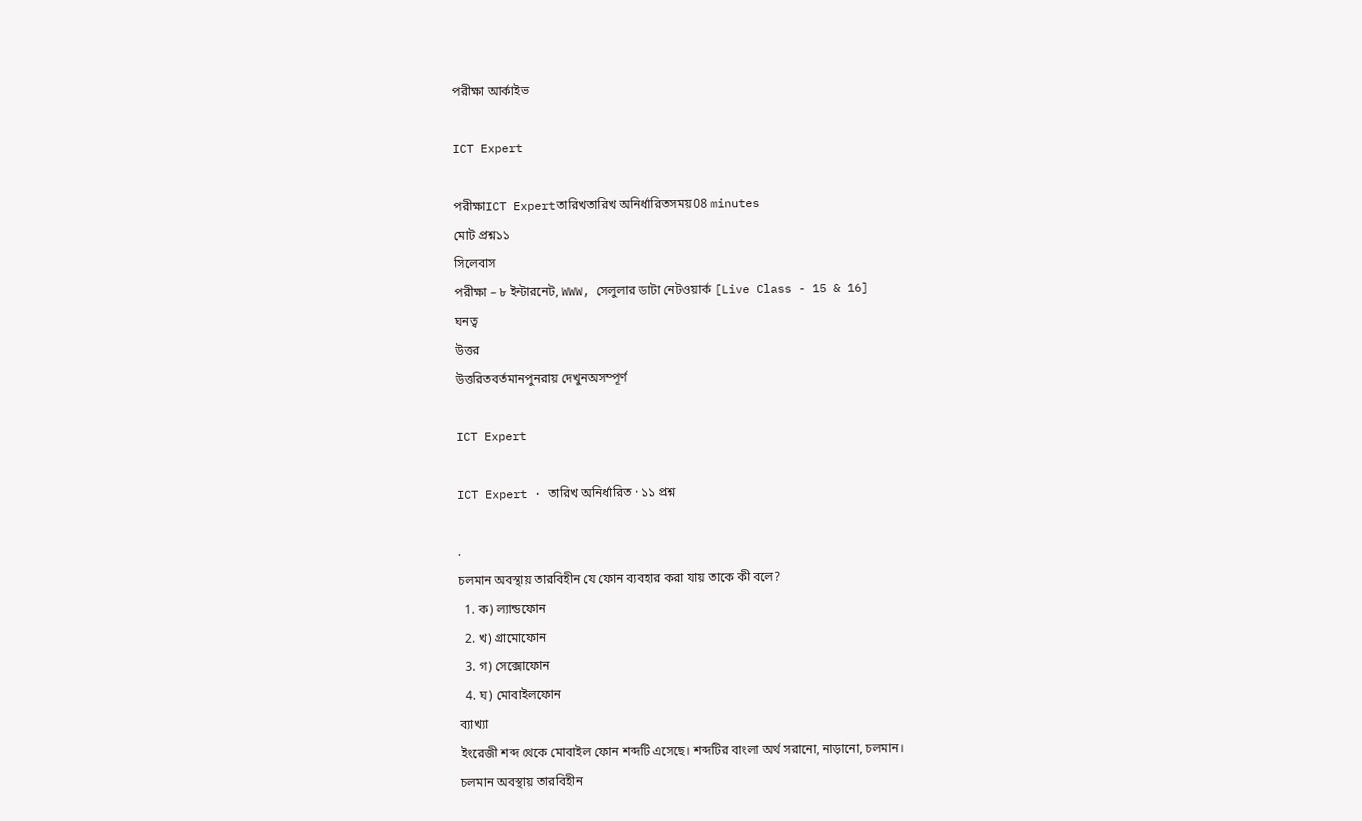পরীক্ষা আর্কাইভ

ICT Expert

পরীক্ষাICT Expertতারিখতারিখ অনির্ধারিতসময়08 minutes
মোট প্রশ্ন১১
সিলেবাস
পরীক্ষা – ৮ ইন্টারনেট, WWW, সেলুলার ডাটা নেটওয়ার্ক [Live Class - 15 & 16]
ঘনত্ব
উত্তর
উত্তরিতবর্তমানপুনরায় দেখুনঅসম্পূর্ণ

ICT Expert

ICT Expert · তারিখ অনির্ধারিত · ১১ প্রশ্ন

.
চলমান অবস্থায় তারবিহীন যে ফোন ব্যবহার করা যায় তাকে কী বলে?
  1. ক) ল্যান্ডফোন
  2. খ) গ্রামোফোন
  3. গ) সেক্সোফোন
  4. ঘ) মোবাইলফোন
ব্যাখ্যা
ইংরেজী শব্দ থেকে মোবাইল ফোন শব্দটি এসেছে। শব্দটির বাংলা অর্থ সরানো, নাড়ানো, চলমান।
চলমান অবস্থায় তারবিহীন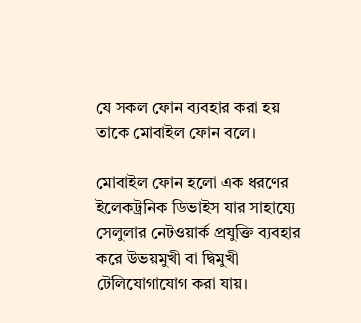যে সকল ফোন ব্যবহার করা হয় তাকে মোবাইল ফোন বলে।

মোবাইল ফোন হলো এক ধরণের ইলেকট্রনিক ডিভাইস যার সাহায্যে সেলুলার নেটওয়ার্ক প্রযুক্তি ব্যবহার করে উভয়মুখী বা দ্বিমুখী টেলিযোগাযোগ করা যায়।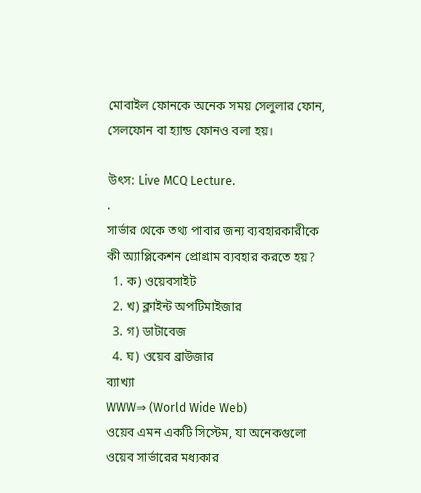মোবাইল ফোনকে অনেক সময় সেলুলার ফোন, সেলফোন বা হ্যান্ড ফোনও বলা হয়।

উৎস: Live MCQ Lecture.
.
সার্ভার থেকে তথ্য পাবার জন্য ব্যবহারকারীকে কী অ্যাপ্লিকেশন প্রোগ্রাম ব্যবহার করতে হয়?
  1. ক) ওয়েবসাইট
  2. খ) ক্লাইন্ট অপটিমাইজার
  3. গ) ডাটাবেজ
  4. ঘ) ওয়েব ব্রাউজার
ব্যাখ্যা
WWW⇒ (World Wide Web)
ওয়েব এমন একটি সিস্টেম, যা অনেকগুলো ওয়েব সার্ভারের মধ্যকার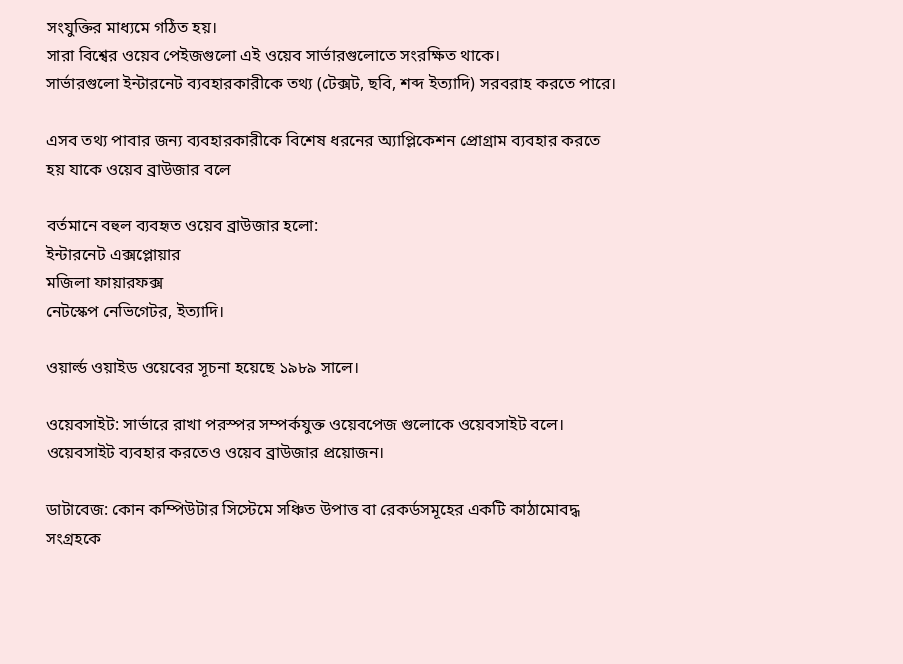সংযুক্তির মাধ্যমে গঠিত হয়।
সারা বিশ্বের ওয়েব পেইজগুলো এই ওয়েব সার্ভারগুলোতে সংরক্ষিত থাকে।
সার্ভারগুলো ইন্টারনেট ব্যবহারকারীকে তথ্য (টেক্সট, ছবি, শব্দ ইত্যাদি) সরবরাহ করতে পারে।

এসব তথ্য পাবার জন্য ব্যবহারকারীকে বিশেষ ধরনের অ্যাপ্লিকেশন প্রোগ্রাম ব্যবহার করতে হয় যাকে ওয়েব ব্রাউজার বলে

বর্তমানে বহুল ব্যবহৃত ওয়েব ব্রাউজার হলো:
ইন্টারনেট এক্সপ্লোয়ার
মজিলা ফায়ারফক্স
নেটস্কেপ নেভিগেটর, ইত্যাদি।

ওয়ার্ল্ড ওয়াইড ওয়েবের সূচনা হয়েছে ১৯৮৯ সালে।

ওয়েবসাইট: সার্ভারে রাখা পরস্পর সম্পর্কযুক্ত ওয়েবপেজ গুলোকে ওয়েবসাইট বলে। ওয়েবসাইট ব্যবহার করতেও ওয়েব ব্রাউজার প্রয়োজন।

ডাটাবেজ: কোন কম্পিউটার সিস্টেমে সঞ্চিত উপাত্ত বা রেকর্ডসমূহের একটি কাঠামোবদ্ধ সংগ্রহকে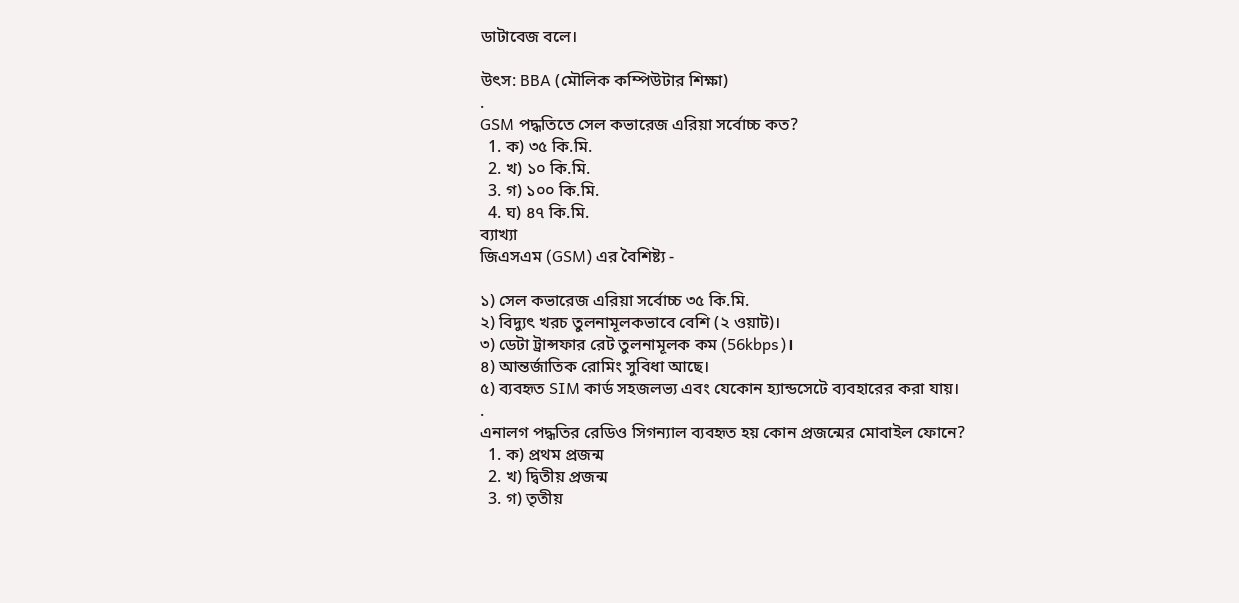ডাটাবেজ বলে।

উৎস: BBA (মৌলিক কম্পিউটার শিক্ষা)
.
GSM পদ্ধতিতে সেল কভারেজ এরিয়া সর্বোচ্চ কত?
  1. ক) ৩৫ কি.মি.
  2. খ) ১০ কি.মি.
  3. গ) ১০০ কি.মি.
  4. ঘ) ৪৭ কি.মি.
ব্যাখ্যা
জিএসএম (GSM) এর বৈশিষ্ট্য -

১) সেল কভারেজ এরিয়া সর্বোচ্চ ৩৫ কি.মি.
২) বিদ্যুৎ খরচ তুলনামূলকভাবে বেশি (২ ওয়াট)।
৩) ডেটা ট্রান্সফার রেট তুলনামূলক কম (56kbps)।
৪) আন্তর্জাতিক রোমিং সুবিধা আছে।
৫) ব্যবহৃত SIM কার্ড সহজলভ্য এবং যেকোন হ্যান্ডসেটে ব্যবহারের করা যায়।
.
এনালগ পদ্ধতির রেডিও সিগন্যাল ব্যবহৃত হয় কোন প্রজন্মের মোবাইল ফোনে?
  1. ক) প্রথম প্রজন্ম
  2. খ) দ্বিতীয় প্রজন্ম
  3. গ) তৃতীয়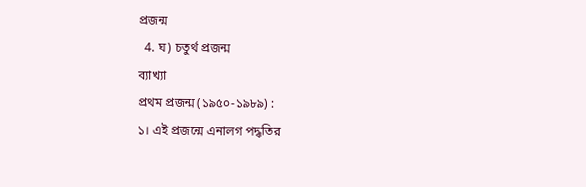প্রজন্ম
  4. ঘ) চতুর্থ প্রজন্ম
ব্যাখ্যা
প্রথম প্রজন্ম (১৯৫০-১৯৮৯) :
১। এই প্রজন্মে এনালগ পদ্ধতির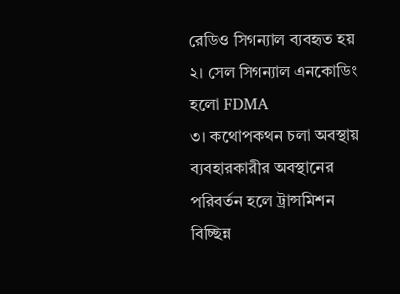রেডিও সিগন্যাল ব্যবহৃত হয়
২। সেল সিগন্যাল এনকোডিং হলো FDMA
৩। কথোপকথন চলা অবস্থায় ব্যবহারকারীর অবস্থানের পরিবর্তন হলে ট্রান্সমিশন বিচ্ছিন্ন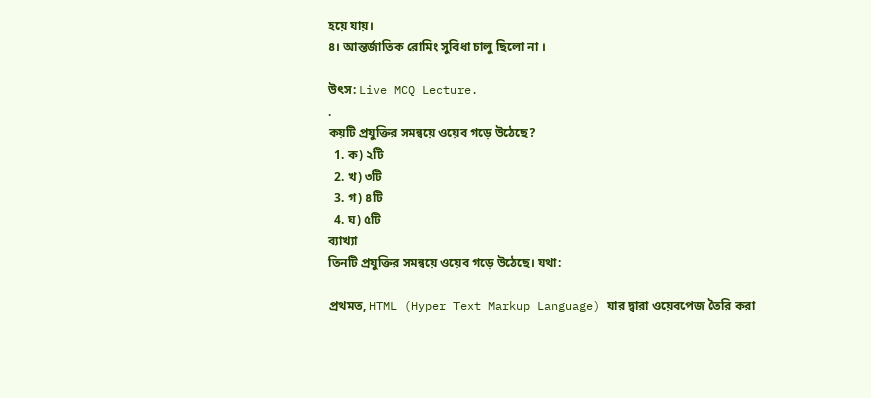হয়ে যায়।
৪। আন্তর্জাতিক রোমিং সুবিধা চালু ছিলো না ।

উৎস: Live MCQ Lecture.
.
কয়টি প্রযুক্তির সমন্বয়ে ওয়েব গড়ে উঠেছে?
  1. ক) ২টি
  2. খ) ৩টি
  3. গ) ৪টি
  4. ঘ) ৫টি
ব্যাখ্যা
তিনটি প্রযুক্তির সমন্বয়ে ওয়েব গড়ে উঠেছে। যথা:

প্রথমত, HTML (Hyper Text Markup Language) যার দ্বারা ওয়েবপেজ তৈরি করা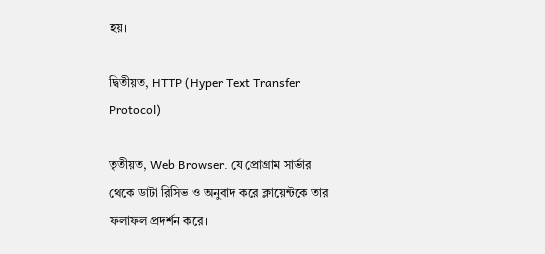হয়।

দ্বিতীয়ত, HTTP (Hyper Text Transfer Protocol)

তৃতীয়ত, Web Browser. যে প্রোগ্রাম সার্ভার থেকে ডাটা রিসিভ ও অনুবাদ করে ক্লায়েন্টকে তার ফলাফল প্রদর্শন করে।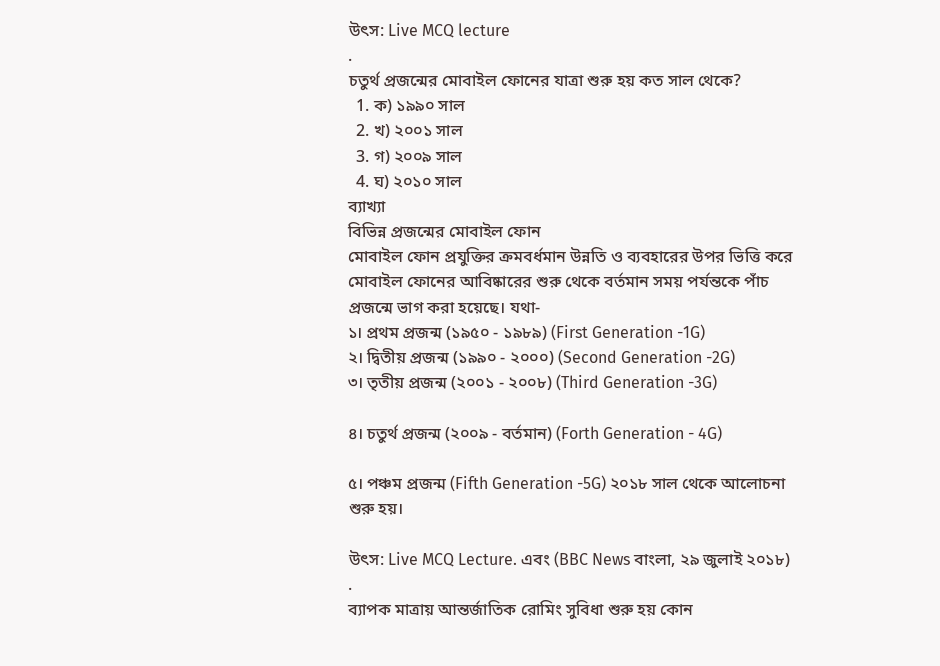উৎস: Live MCQ lecture
.
চতুর্থ প্রজন্মের মোবাইল ফোনের যাত্রা শুরু হয় কত সাল থেকে?
  1. ক) ১৯৯০ সাল
  2. খ) ২০০১ সাল
  3. গ) ২০০৯ সাল
  4. ঘ) ২০১০ সাল
ব্যাখ্যা
বিভিন্ন প্রজন্মের মোবাইল ফোন
মোবাইল ফোন প্রযুক্তির ক্রমবর্ধমান উন্নতি ও ব্যবহারের উপর ভিত্তি করে মোবাইল ফোনের আবিষ্কারের শুরু থেকে বর্তমান সময় পর্যন্তকে পাঁচ প্রজন্মে ভাগ করা হয়েছে। যথা-
১। প্রথম প্রজন্ম (১৯৫০ - ১৯৮৯) (First Generation -1G)
২। দ্বিতীয় প্রজন্ম (১৯৯০ - ২০০০) (Second Generation -2G)
৩। তৃতীয় প্রজন্ম (২০০১ - ২০০৮) (Third Generation -3G)

৪। চতুর্থ প্রজন্ম (২০০৯ - বর্তমান) (Forth Generation - 4G)

৫। পঞ্চম প্রজন্ম (Fifth Generation -5G) ২০১৮ সাল থেকে আলোচনা শুরু হয়।

উৎস: Live MCQ Lecture. এবং (BBC News বাংলা, ২৯ জুলাই ২০১৮)
.
ব্যাপক মাত্রায় আন্তর্জাতিক রোমিং সুবিধা শুরু হয় কোন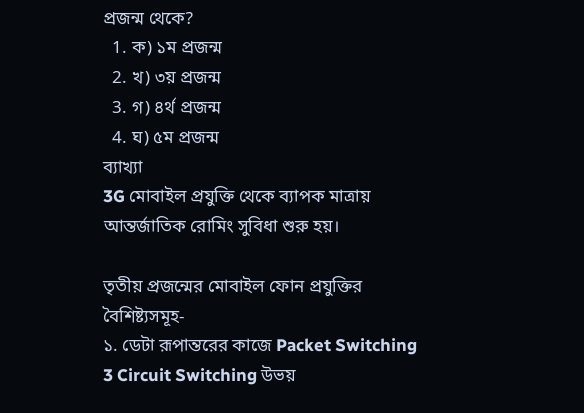প্রজন্ম থেকে?
  1. ক) ১ম প্রজন্ম
  2. খ) ৩য় প্রজন্ম
  3. গ) ৪র্থ প্রজন্ম
  4. ঘ) ৫ম প্রজন্ম
ব্যাখ্যা
3G মোবাইল প্রযুক্তি থেকে ব্যাপক মাত্রায় আন্তর্জাতিক রোমিং সুবিধা শুরু হয়।

তৃতীয় প্রজন্মের মোবাইল ফোন প্রযুক্তির বৈশিষ্ট্যসমূহ-
১. ডেটা রূপান্তরের কাজে Packet Switching 3 Circuit Switching উভয়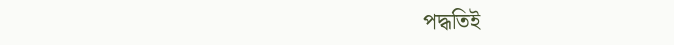পদ্ধতিই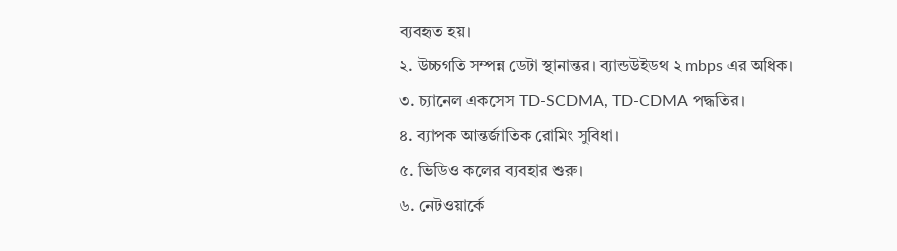ব্যবহৃত হয়।
২. উচ্চগতি সম্পন্ন ডেটা স্থানান্তর। ব্যান্ডউইডথ ২ mbps এর অধিক।
৩. চ্যানেল একসেস TD-SCDMA, TD-CDMA পদ্ধতির।
৪. ব্যাপক আন্তর্জাতিক রোমিং সুবিধা।
৫. ভিডিও কলের ব্যবহার শুরু।
৬. নেটওয়ার্কে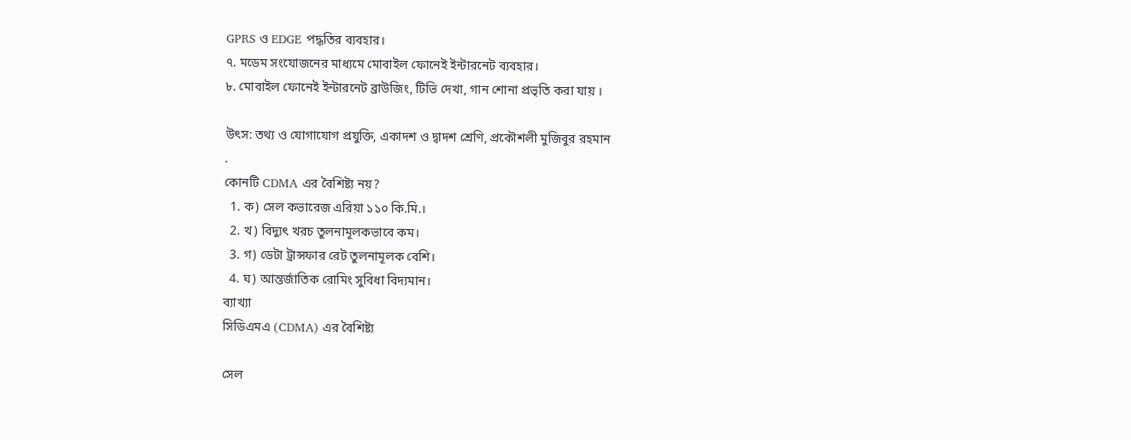GPRS ও EDGE পদ্ধতির ব্যবহার।
৭. মডেম সংযোজনের মাধ্যমে মোবাইল ফোনেই ইন্টারনেট ব্যবহার।
৮. মোবাইল ফোনেই ইন্টারনেট ব্রাউজিং, টিভি দেখা, গান শোনা প্রভৃতি করা যায় ।

উৎস: তথ্য ও যোগাযোগ প্রযুক্তি, একাদশ ও দ্বাদশ শ্রেণি, প্রকৌশলী মুজিবুর রহমান
.
কোনটি CDMA এর বৈশিষ্ট্য নয়?
  1. ক) সেল কভারেজ এরিয়া ১১০ কি.মি.।
  2. খ) বিদ্যুৎ খরচ তুলনামূলকভাবে কম।
  3. গ) ডেটা ট্রান্সফার রেট তুলনামূলক বেশি।
  4. ঘ) আন্তর্জাতিক রোমিং সুবিধা বিদ্যমান।
ব্যাখ্যা
সিডিএমএ (CDMA) এর বৈশিষ্ট্য

সেল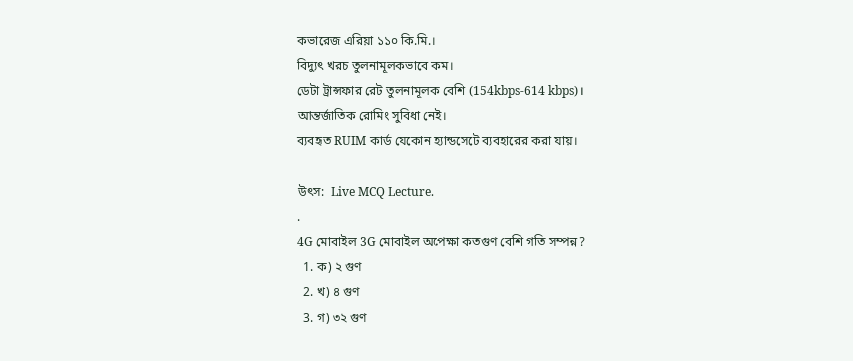কভারেজ এরিয়া ১১০ কি.মি.।
বিদ্যুৎ খরচ তুলনামূলকভাবে কম।
ডেটা ট্রান্সফার রেট তুলনামূলক বেশি (154kbps-614 kbps)।
আন্তর্জাতিক রোমিং সুবিধা নেই।
ব্যবহৃত RUIM কার্ড যেকোন হ্যান্ডসেটে ব্যবহারের করা যায়।

উৎস:  Live MCQ Lecture.
.
4G মোবাইল 3G মোবাইল অপেক্ষা কতগুণ বেশি গতি সম্পন্ন?
  1. ক) ২ গুণ
  2. খ) ৪ গুণ
  3. গ) ৩২ গুণ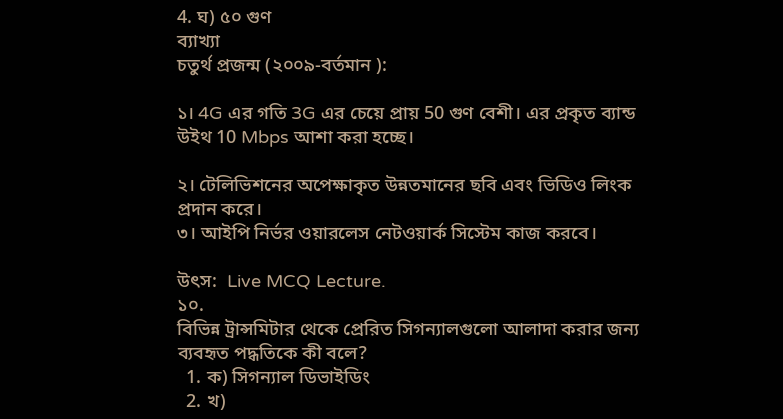4. ঘ) ৫০ গুণ
ব্যাখ্যা
চতুর্থ প্রজন্ম (২০০৯-বর্তমান ):

১। 4G এর গতি 3G এর চেয়ে প্রায় 50 গুণ বেশী। এর প্রকৃত ব্যান্ড উইথ 10 Mbps আশা করা হচ্ছে।

২। টেলিভিশনের অপেক্ষাকৃত উন্নতমানের ছবি এবং ভিডিও লিংক প্রদান করে।
৩। আইপি নির্ভর ওয়ারলেস নেটওয়ার্ক সিস্টেম কাজ করবে।

উৎস:  Live MCQ Lecture.
১০.
বিভিন্ন ট্রান্সমিটার থেকে প্রেরিত সিগন্যালগুলো আলাদা করার জন্য ব্যবহৃত পদ্ধতিকে কী বলে?
  1. ক) সিগন্যাল ডিভাইডিং
  2. খ)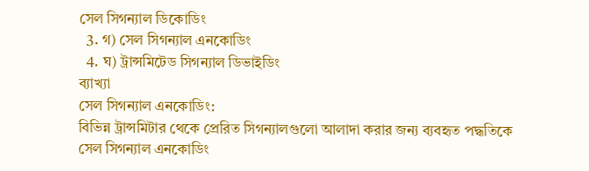সেল সিগন্যাল ডিকোডিং
  3. গ) সেল সিগন্যাল এনকোডিং
  4. ঘ) ট্রান্সমিটেড সিগন্যাল ডিভাইডিং
ব্যাখ্যা
সেল সিগন্যাল এনকোডিং:
বিভিন্ন ট্রান্সমিটার থেকে প্রেরিত সিগন্যালগুলো আলাদা করার জন্য ব্যবহৃত পদ্ধতিকে সেল সিগন্যাল এনকোডিং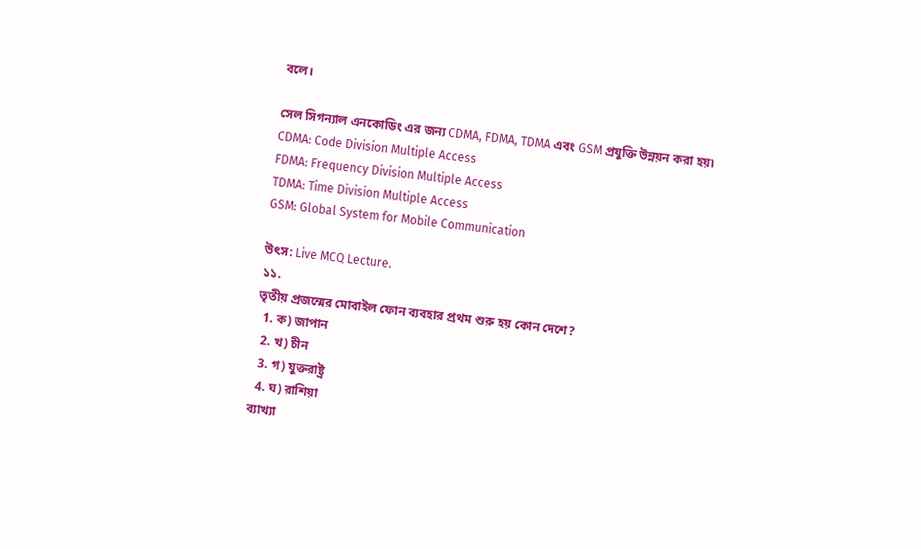বলে।

সেল সিগন্যাল এনকোডিং এর জন্য CDMA, FDMA, TDMA এবং GSM প্রযুক্তি উন্নয়ন করা হয়৷
CDMA: Code Division Multiple Access
FDMA: Frequency Division Multiple Access
TDMA: Time Division Multiple Access
GSM: Global System for Mobile Communication

উৎস: Live MCQ Lecture.
১১.
তৃতীয় প্রজন্মের মোবাইল ফোন ব্যবহার প্রথম শুরু হয় কোন দেশে?
  1. ক) জাপান
  2. খ) চীন
  3. গ) যুক্তরাষ্ট্র
  4. ঘ) রাশিয়া
ব্যাখ্যা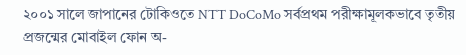২০০১ সালে জাপানের টোকিওতে NTT DoCoMo সর্বপ্রথম পরীক্ষামূলকভাবে তৃতীয় প্রজন্মের মোবাইল ফোন অ-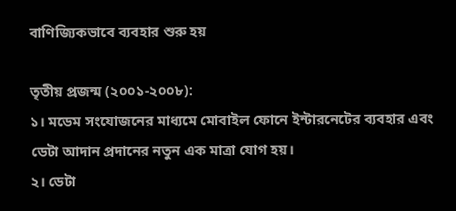বাণিজ্যিকভাবে ব্যবহার শুরু হয়

তৃতীয় প্রজন্ম (২০০১-২০০৮):
১। মডেম সংযোজনের মাধ্যমে মোবাইল ফোনে ইন্টারনেটের ব্যবহার এবং ডেটা আদান প্রদানের নতুন এক মাত্রা যোগ হয়।
২। ডেটা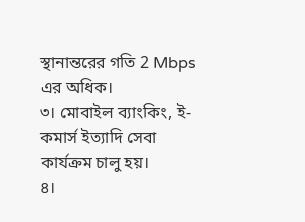স্থানান্তরের গতি 2 Mbps এর অধিক।
৩। মোবাইল ব্যাংকিং, ই-কমার্স ইত্যাদি সেবা কার্যক্রম চালু হয়।
৪।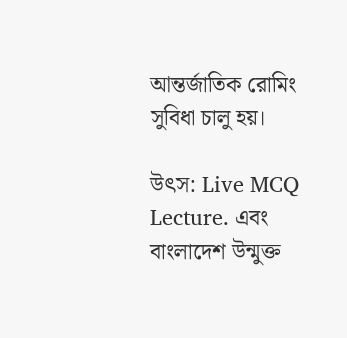আন্তর্জাতিক রোমিং সুবিধা চালু হয়।

উৎস: Live MCQ Lecture. এবং বাংলাদেশ উন্মুক্ত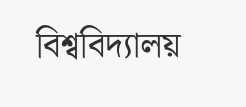বিশ্ববিদ্যালয়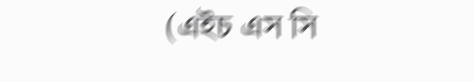(এইচ এস সি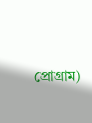প্রোগ্রাম)